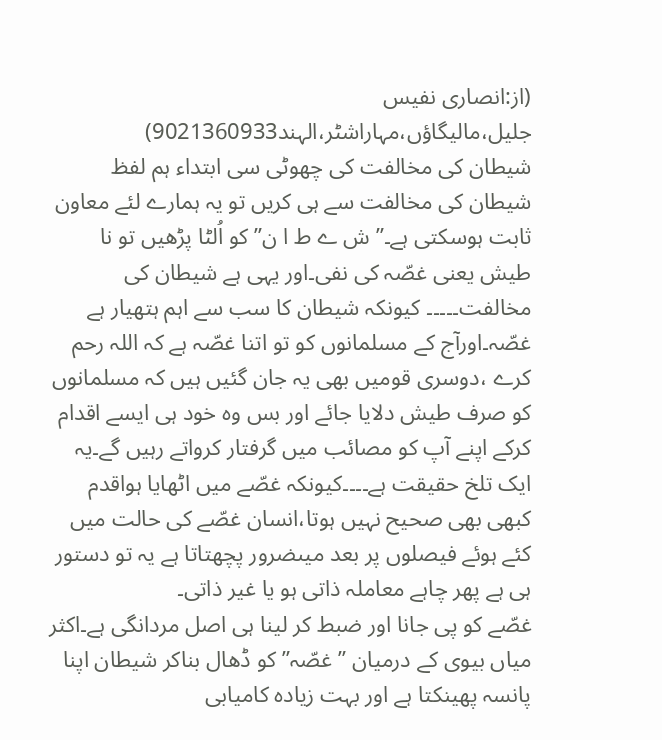(از:انصاری نفیس جلیل،مالیگاؤں،مہاراشٹر،الہند9021360933)
شیطان کی مخالفت کی چھوٹی سی ابتداء ہم لفظ شیطان کی مخالفت سے ہی کریں تو یہ ہمارے لئے معاون ثابت ہوسکتی ہے۔” ش ے ط ا ن” کو اُلٹا پڑھیں تو نا طیش یعنی غصّہ کی نفی۔اور یہی ہے شیطان کی مخالفت۔۔۔۔۔ کیونکہ شیطان کا سب سے اہم ہتھیار ہے غصّہ۔اورآج کے مسلمانوں کو تو اتنا غصّہ ہے کہ اللہ رحم کرے ،دوسری قومیں بھی یہ جان گئیں ہیں کہ مسلمانوں کو صرف طیش دلایا جائے اور بس وہ خود ہی ایسے اقدام کرکے اپنے آپ کو مصائب میں گرفتار کرواتے رہیں گے۔یہ ایک تلخ حقیقت ہے۔۔۔۔کیونکہ غصّے میں اٹھایا ہواقدم کبھی بھی صحیح نہیں ہوتا،انسان غصّے کی حالت میں کئے ہوئے فیصلوں پر بعد میںضرور پچھتاتا ہے یہ تو دستور ہی ہے پھر چاہے معاملہ ذاتی ہو یا غیر ذاتی۔
غصّے کو پی جانا اور ضبط کر لینا ہی اصل مردانگی ہے۔اکثر میاں بیوی کے درمیان ”غصّہ” کو ڈھال بناکر شیطان اپنا پانسہ پھینکتا ہے اور بہت زیادہ کامیابی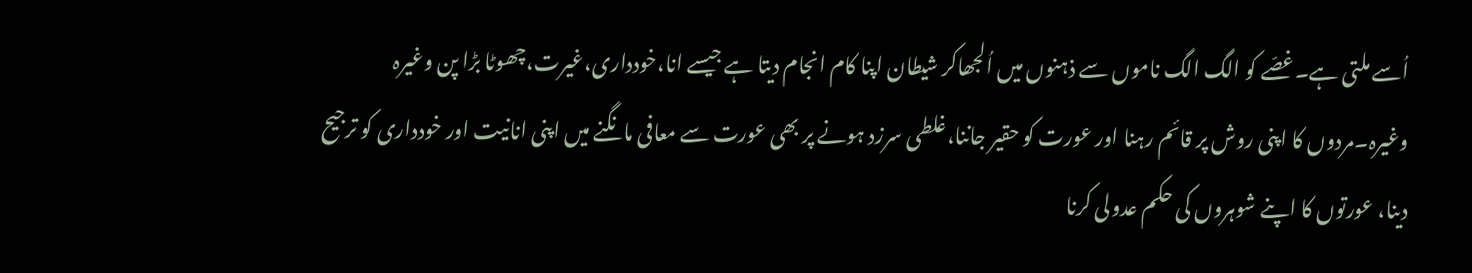اُسے ملتی ہے۔غصّے کو الگ الگ ناموں سے ذہنوں میں اُلجھاکر شیطان اپنا کام انجام دیتا ہے جیسے انا،خودداری،غیرت،چھوٹا بڑا پن وغیرہ وغیرہ۔مردوں کا اپنی روش پر قائم رہنا اور عورت کو حقیر جاننا،غلطی سرزد ہونے پر بھی عورت سے معافی مانگنے میں اپنی انانیت اور خودداری کو ترجیح دینا، عورتوں کا اپنے شوہروں کی حکم عدولی کرنا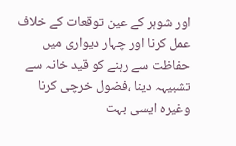اور شوہر کے عین توقعات کے خلاف عمل کرنا اور چہار دیواری میں حفاظت سے رہنے کو قید خانہ سے تشبیہہ دینا ،فضول خرچی کرنا وغیرہ ایسی بہت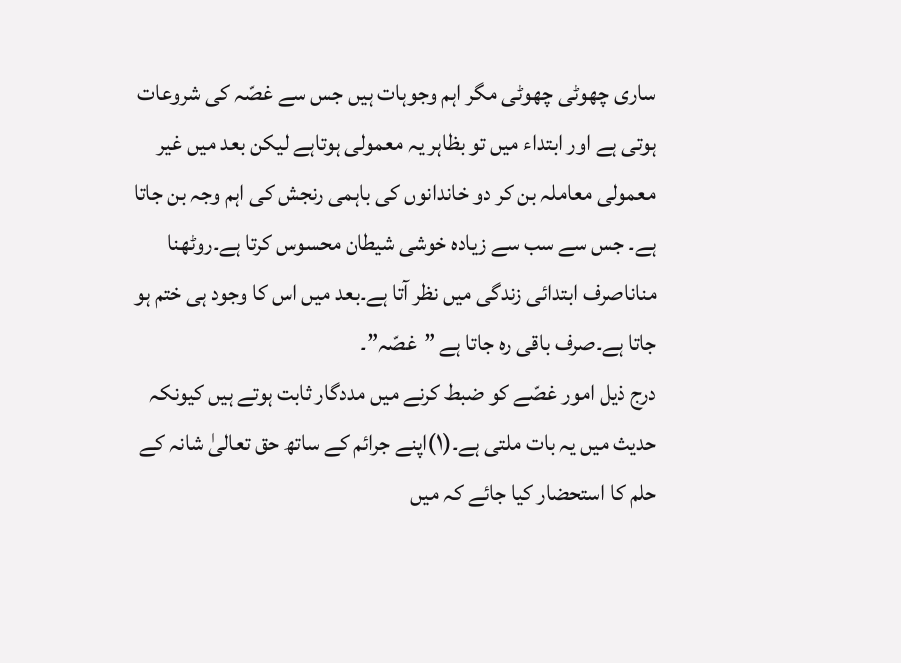ساری چھوٹی چھوٹی مگر اہم وجوہات ہیں جس سے غصّہ کی شروعات ہوتی ہے اور ابتداء میں تو بظاہر یہ معمولی ہوتاہے لیکن بعد میں غیر معمولی معاملہ بن کر دو خاندانوں کی باہمی رنجش کی اہم وجہ بن جاتا ہے۔ جس سے سب سے زیادہ خوشی شیطان محسوس کرتا ہے۔روٹھنا مناناصرف ابتدائی زندگی میں نظر آتا ہے۔بعد میں اس کا وجود ہی ختم ہو جاتا ہے۔صرف باقی رہ جاتا ہے ”غصّہ”۔
درج ذیل امور غصّے کو ضبط کرنے میں مددگار ثابت ہوتے ہیں کیونکہ حدیث میں یہ بات ملتی ہے۔(١)اپنے جرائم کے ساتھ حق تعالیٰ شانہ کے حلم کا استحضار کیا جائے کہ میں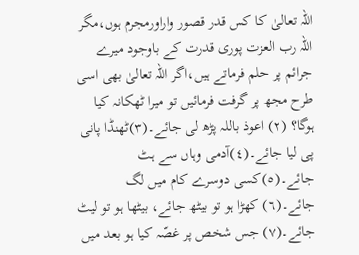اللہ تعالیٰ کا کس قدر قصور واراورمجرم ہوں،مگر اللہ رب العزت پوری قدرت کے باوجود میرے جرائم پر حلم فرماتے ہیں،اگر اللہ تعالیٰ بھی اسی طرح مجھ پر گرفت فرمائیں تو میرا ٹھکانہ کیا ہوگا؟ (٢) اعوذ باللہ پڑھ لی جائے۔(٣)ٹھنڈا پانی پی لیا جائے۔(٤)آدمی وہاں سے ہٹ جائے۔(٥)کسی دوسرے کام میں لگ جائے۔(٦) کھڑا ہو تو بیٹھ جائے، بیٹھا ہو تو لیٹ جائے۔(٧) جس شخص پر غصّہ کیا ہو بعد میں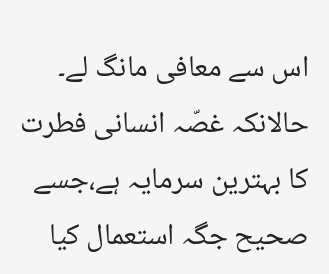اس سے معافی مانگ لے۔
حالانکہ غصّہ انسانی فطرت کا بہترین سرمایہ ہے،جسے صحیح جگہ استعمال کیا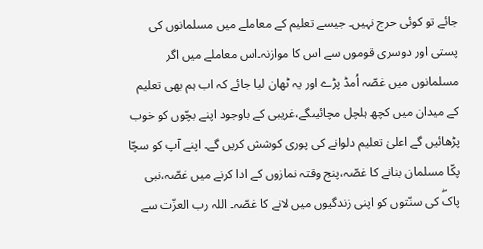جائے تو کوئی حرج نہیں۔ جیسے تعلیم کے معاملے میں مسلمانوں کی پستی اور دوسری قوموں سے اس کا موازنہ۔اس معاملے میں اگر مسلمانوں میں غصّہ اُمڈ پڑے اور یہ ٹھان لیا جائے کہ اب ہم بھی تعلیم کے میدان میں کچھ ہلچل مچائیںگے،غریبی کے باوجود اپنے بچّوں کو خوب پڑھائیں گے اعلیٰ تعلیم دلوانے کی پوری کوشش کریں گے۔ اپنے آپ کو سچّا پکّا مسلمان بنانے کا غصّہ،پنج وقتہ نمازوں کے ادا کرنے میں غصّہ،نبی پاکۖ کی سنّتوں کو اپنی زندگیوں میں لانے کا غصّہ۔ اللہ رب العزّت سے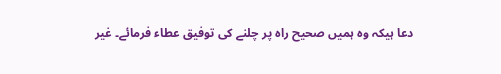دعا ہیکہ وہ ہمیں صحیح راہ پر چلنے کی توفیق عطاء فرمائے۔ غیر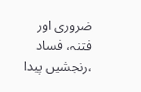ضروری اور فتنہ، فساد ،رنجشیں پیدا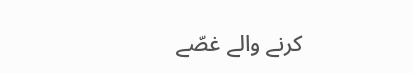کرنے والے غصّے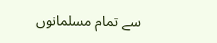سے تمام مسلمانوں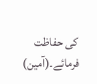کی حفاظت فرمائے۔(آمین)